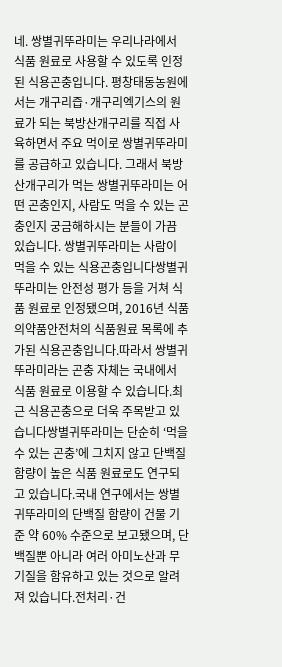네. 쌍별귀뚜라미는 우리나라에서 식품 원료로 사용할 수 있도록 인정된 식용곤충입니다. 평창태동농원에서는 개구리즙·개구리엑기스의 원료가 되는 북방산개구리를 직접 사육하면서 주요 먹이로 쌍별귀뚜라미를 공급하고 있습니다. 그래서 북방산개구리가 먹는 쌍별귀뚜라미는 어떤 곤충인지, 사람도 먹을 수 있는 곤충인지 궁금해하시는 분들이 가끔 있습니다. 쌍별귀뚜라미는 사람이 먹을 수 있는 식용곤충입니다쌍별귀뚜라미는 안전성 평가 등을 거쳐 식품 원료로 인정됐으며, 2016년 식품의약품안전처의 식품원료 목록에 추가된 식용곤충입니다.따라서 쌍별귀뚜라미라는 곤충 자체는 국내에서 식품 원료로 이용할 수 있습니다.최근 식용곤충으로 더욱 주목받고 있습니다쌍별귀뚜라미는 단순히 ‘먹을 수 있는 곤충’에 그치지 않고 단백질 함량이 높은 식품 원료로도 연구되고 있습니다.국내 연구에서는 쌍별귀뚜라미의 단백질 함량이 건물 기준 약 60% 수준으로 보고됐으며, 단백질뿐 아니라 여러 아미노산과 무기질을 함유하고 있는 것으로 알려져 있습니다.전처리·건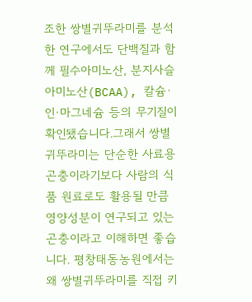조한 쌍별귀뚜라미를 분석한 연구에서도 단백질과 함께 필수아미노산, 분지사슬아미노산(BCAA), 칼슘·인·마그네슘 등의 무기질이 확인됐습니다.그래서 쌍별귀뚜라미는 단순한 사료용 곤충이라기보다 사람의 식품 원료로도 활용될 만큼 영양성분이 연구되고 있는 곤충이라고 이해하면 좋습니다. 평창태동농원에서는 왜 쌍별귀뚜라미를 직접 키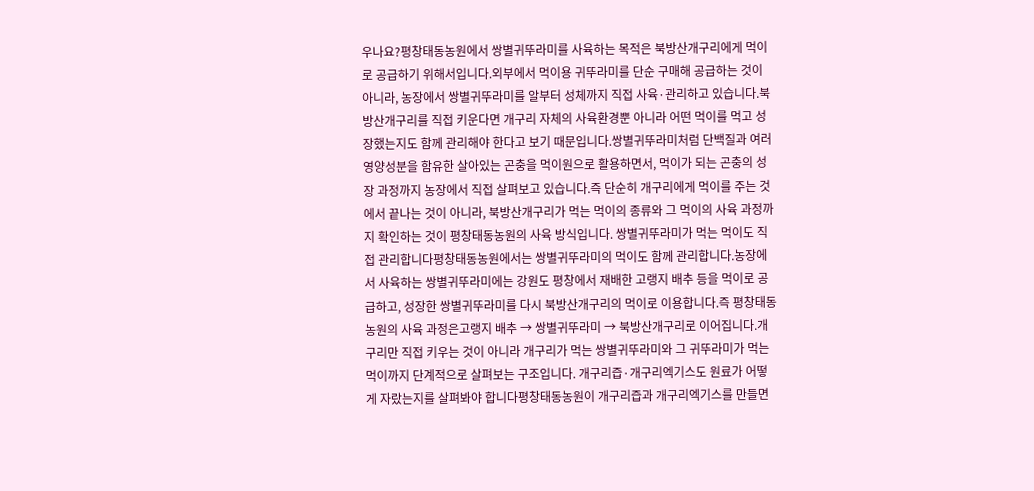우나요?평창태동농원에서 쌍별귀뚜라미를 사육하는 목적은 북방산개구리에게 먹이로 공급하기 위해서입니다.외부에서 먹이용 귀뚜라미를 단순 구매해 공급하는 것이 아니라, 농장에서 쌍별귀뚜라미를 알부터 성체까지 직접 사육·관리하고 있습니다.북방산개구리를 직접 키운다면 개구리 자체의 사육환경뿐 아니라 어떤 먹이를 먹고 성장했는지도 함께 관리해야 한다고 보기 때문입니다.쌍별귀뚜라미처럼 단백질과 여러 영양성분을 함유한 살아있는 곤충을 먹이원으로 활용하면서, 먹이가 되는 곤충의 성장 과정까지 농장에서 직접 살펴보고 있습니다.즉 단순히 개구리에게 먹이를 주는 것에서 끝나는 것이 아니라, 북방산개구리가 먹는 먹이의 종류와 그 먹이의 사육 과정까지 확인하는 것이 평창태동농원의 사육 방식입니다. 쌍별귀뚜라미가 먹는 먹이도 직접 관리합니다평창태동농원에서는 쌍별귀뚜라미의 먹이도 함께 관리합니다.농장에서 사육하는 쌍별귀뚜라미에는 강원도 평창에서 재배한 고랭지 배추 등을 먹이로 공급하고, 성장한 쌍별귀뚜라미를 다시 북방산개구리의 먹이로 이용합니다.즉 평창태동농원의 사육 과정은고랭지 배추 → 쌍별귀뚜라미 → 북방산개구리로 이어집니다.개구리만 직접 키우는 것이 아니라 개구리가 먹는 쌍별귀뚜라미와 그 귀뚜라미가 먹는 먹이까지 단계적으로 살펴보는 구조입니다. 개구리즙·개구리엑기스도 원료가 어떻게 자랐는지를 살펴봐야 합니다평창태동농원이 개구리즙과 개구리엑기스를 만들면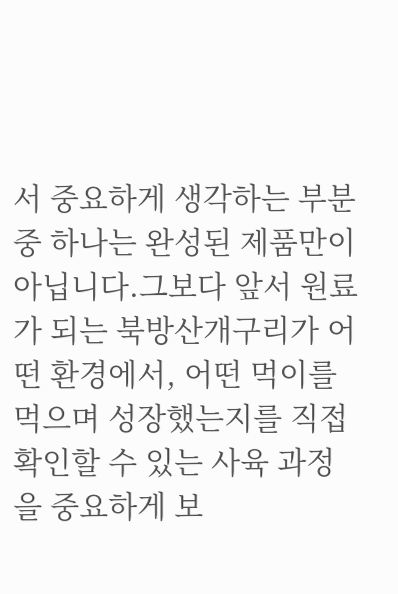서 중요하게 생각하는 부분 중 하나는 완성된 제품만이 아닙니다.그보다 앞서 원료가 되는 북방산개구리가 어떤 환경에서, 어떤 먹이를 먹으며 성장했는지를 직접 확인할 수 있는 사육 과정을 중요하게 보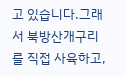고 있습니다.그래서 북방산개구리를 직접 사육하고,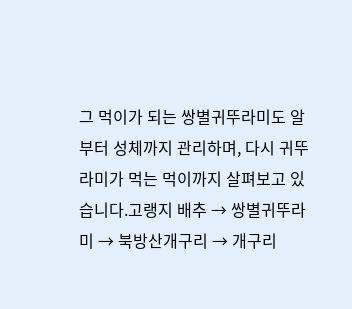그 먹이가 되는 쌍별귀뚜라미도 알부터 성체까지 관리하며, 다시 귀뚜라미가 먹는 먹이까지 살펴보고 있습니다.고랭지 배추 → 쌍별귀뚜라미 → 북방산개구리 → 개구리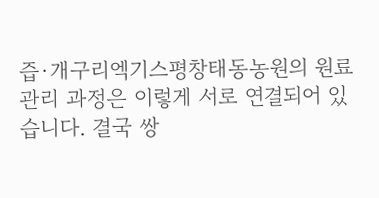즙·개구리엑기스평창태동농원의 원료 관리 과정은 이렇게 서로 연결되어 있습니다. 결국 쌍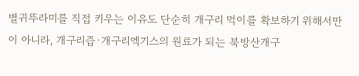별귀뚜라미를 직접 키우는 이유도 단순히 개구리 먹이를 확보하기 위해서만이 아니라, 개구리즙·개구리엑기스의 원료가 되는 북방산개구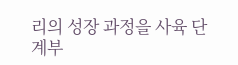리의 성장 과정을 사육 단계부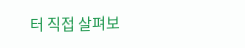터 직접 살펴보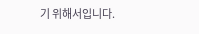기 위해서입니다.